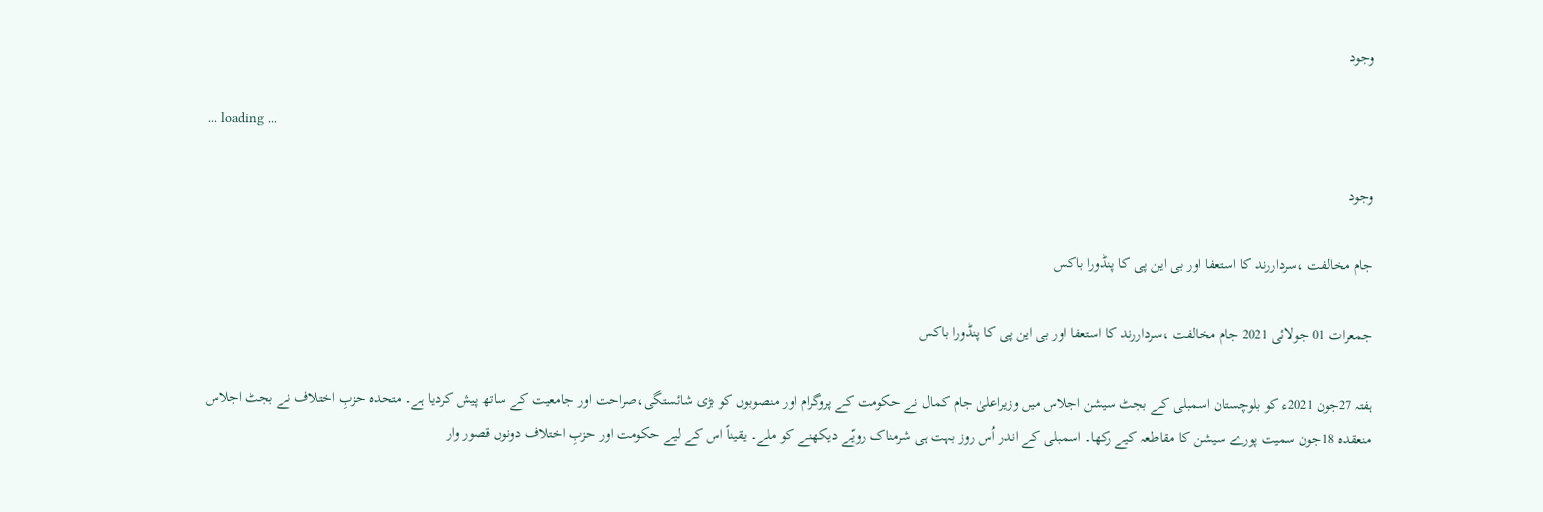وجود

... loading ...

وجود

جام مخالفت ،سرداررند کا استعفا اور بی این پی کا پنڈورا باکس

جمعرات 01 جولائی 2021 جام مخالفت ،سرداررند کا استعفا اور بی این پی کا پنڈورا باکس

ہفتہ 27جون 2021ء کو بلوچستان اسمبلی کے بجٹ سیشن اجلاس میں وزیراعلیٰ جام کمال نے حکومت کے پروگرام اور منصوبوں کو بڑی شائستگی،صراحت اور جامعیت کے ساتھ پیش کردیا ہے۔ متحدہ حزبِ اختلاف نے بجٹ اجلاس منعقدہ 18جون سمیت پورے سیشن کا مقاطعہ کیے رکھا۔ اسمبلی کے اندر اُس روز بہت ہی شرمناک رویّے دیکھنے کو ملے۔ یقیناً اس کے لیے حکومت اور حزبِ اختلاف دونوں قصور وار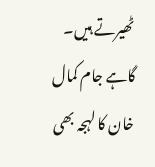ٹھیرتے ہیں۔ گاہے جام کمال خان کا لہجہ بھی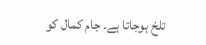تلخ ہوجاتا ہے۔ جام کمال کو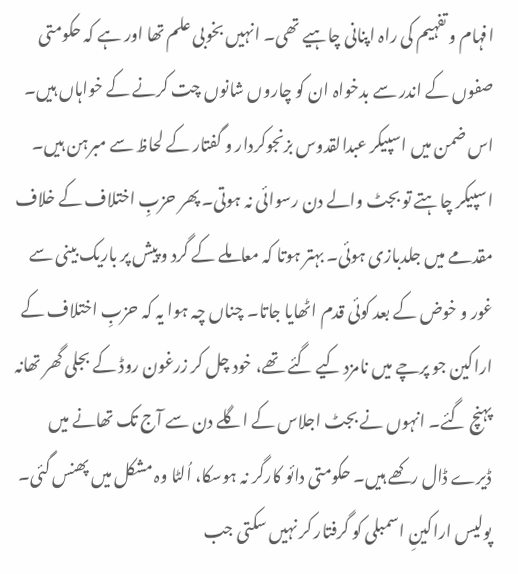افہام و تفہیم کی راہ اپنانی چاہیے تھی۔ انہیں بخوبی علم تھا اور ہے کہ حکومتی صفوں کے اندر سے بدخواہ ان کو چاروں شانوں چت کرنے کے خواہاں ہیں۔ اس ضمن میں اسپیکر عبدالقدوس بزنجوکردار و گفتار کے لحاظ سے مبرہن ہیں۔ اسپیکر چاہتے تو بجٹ والے دن رسوائی نہ ہوتی۔ پھر حزبِ اختلاف کے خلاف مقدمے میں جلدبازی ہوئی۔ بہتر ہوتا کہ معاملے کے گرد و پیش پر باریک بینی سے غور و خوض کے بعد کوئی قدم اٹھایا جاتا۔ چناں چہ ہوا یہ کہ حزبِ اختلاف کے اراکین جو پرچے میں نامزد کیے گئے تھے، خود چل کر زرغون روڈ کے بجلی گھر تھانہ پہنچ گئے۔ انہوں نے بجٹ اجلاس کے اگلے دن سے آج تک تھانے میں ڈیرے ڈال رکھے ہیں۔ حکومتی دائو کارگر نہ ہوسکا، اُلٹا وہ مشکل میں پھنس گئی۔ پولیس اراکینِ اسمبلی کو گرفتار کر نہیں سکتی جب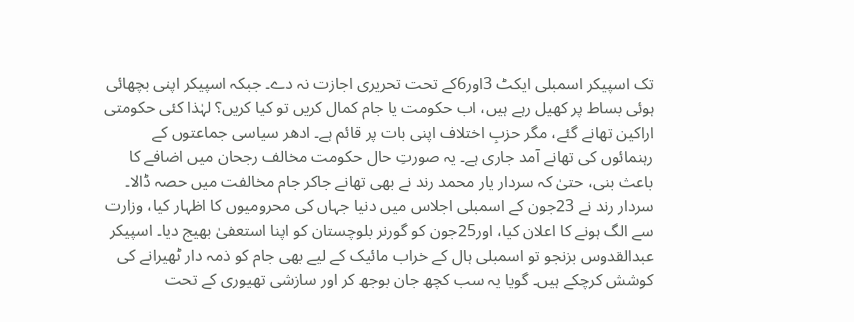تک اسپیکر اسمبلی ایکٹ 3اور6کے تحت تحریری اجازت نہ دے۔ جبکہ اسپیکر اپنی بچھائی ہوئی بساط پر کھیل رہے ہیں، اب حکومت یا جام کمال کریں تو کیا کریں؟ لہٰذا کئی حکومتی اراکین تھانے گئے، مگر حزبِ اختلاف اپنی بات پر قائم ہے۔ ادھر سیاسی جماعتوں کے رہنمائوں کی تھانے آمد جاری ہے۔ یہ صورتِ حال حکومت مخالف رجحان میں اضافے کا باعث بنی، حتیٰ کہ سردار یار محمد رند نے بھی تھانے جاکر جام مخالفت میں حصہ ڈالا۔ سردار رند نے 23جون کے اسمبلی اجلاس میں دنیا جہاں کی محرومیوں کا اظہار کیا، وزارت سے الگ ہونے کا اعلان کیا، اور25جون کو گورنر بلوچستان کو اپنا استعفیٰ بھیج دیا۔ اسپیکر عبدالقدوس بزنجو تو اسمبلی ہال کے خراب مائیک کے لیے بھی جام کو ذمہ دار ٹھیرانے کی کوشش کرچکے ہیں۔ گویا یہ سب کچھ جان بوجھ کر اور سازشی تھیوری کے تحت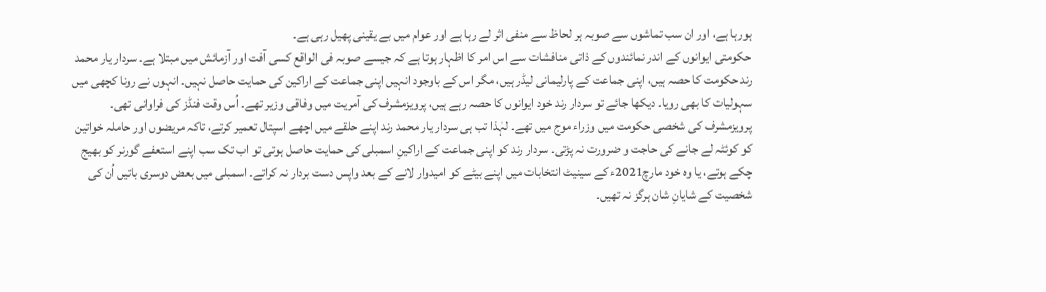ہورہا ہے، اور ان سب تماشوں سے صوبہ ہر لحاظ سے منفی اثر لے رہا ہے اور عوام میں بے یقینی پھیل رہی ہے۔
حکومتی ایوانوں کے اندر نمائندوں کے ذاتی منافشات سے اس امر کا اظہار ہوتا ہے کہ جیسے صوبہ فی الواقع کسی آفت اور آزمائش میں مبتلا ہے۔ سردار یار محمد رند حکومت کا حصہ ہیں، اپنی جماعت کے پارلیمانی لیڈر ہیں، مگر اس کے باوجود انہیں اپنی جماعت کے اراکین کی حمایت حاصل نہیں۔ انہوں نے رونا کچھی میں سہولیات کا بھی رویا۔ دیکھا جائے تو سردار رند خود ایوانوں کا حصہ رہے ہیں، پرویزمشرف کی آمریت میں وفاقی وزیر تھے۔ اُس وقت فنڈز کی فراوانی تھی۔ پرویزمشرف کی شخصی حکومت میں وزراء موج میں تھے۔ لہٰذا تب ہی سردار یار محمد رند اپنے حلقے میں اچھے اسپتال تعمیر کرتے، تاکہ مریضوں اور حاملہ خواتین کو کوئٹہ لے جانے کی حاجت و ضرورت نہ پڑتی۔ سردار رند کو اپنی جماعت کے اراکینِ اسمبلی کی حمایت حاصل ہوتی تو اب تک سب اپنے استعفے گورنر کو بھیج چکے ہوتے، یا وہ خود مارچ2021ء کے سینیٹ انتخابات میں اپنے بیٹے کو امیدوار لانے کے بعد واپس دست بردار نہ کراتے۔ اسمبلی میں بعض دوسری باتیں اُن کی شخصیت کے شایانِ شان ہرگز نہ تھیں۔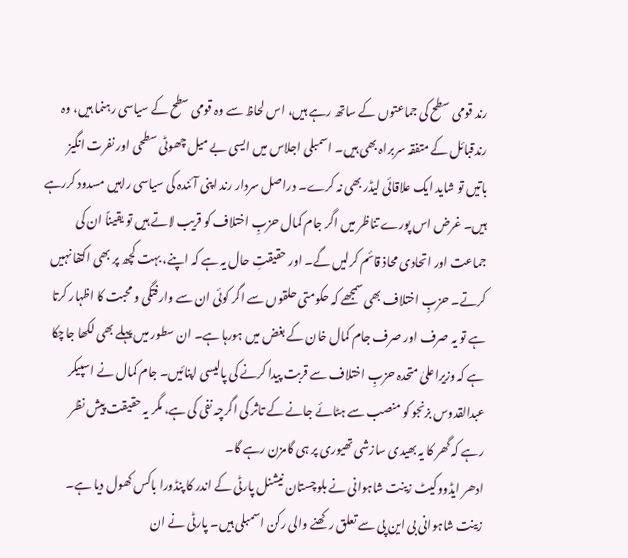رند قومی سطح کی جماعتوں کے ساتھ رہے ہیں، اس لحاظ سے وہ قومی سطح کے سیاسی رہنما ہیں، وہ رندقبائل کے متفقہ سربراہ بھی ہیں۔ اسمبلی اجلاس میں ایسی بے میل چھوٹی سطحی اور نفرت انگیز باتیں تو شاید ایک علاقائی لیڈر بھی نہ کرے۔ دراصل سردار رند اپنی آئندہ کی سیاسی راہیں مسدود کررہے ہیں۔ غرض اس پورے تناظر میں اگر جام کمال حزبِ اختلاف کو قریب لاتے ہیں تو یقیناً ان کی جماعت اور اتحادی محاذ قائم کرلیں گے۔ اور حقیقتِ حال یہ ہے کہ اپنے، بہت کچھ پر بھی اکتفا نہیں کرتے۔ حزبِ اختلاف بھی سمجھے کہ حکومتی حلقوں سے اگر کوئی ان سے وارفتگی و محبت کا اظہار کرتا ہے تو یہ صرف اور صرف جام کمال خان کے بغض میں ہورہا ہے۔ ان سطور میں پہلے بھی لکھا جاچکا ہے کہ وزیراعلیٰ متحدہ حزبِ اختلاف سے قربت پیدا کرنے کی پالیسی اپنائیں۔ جام کمال نے اسپیکر عبدالقدوس بزنجو کو منصب سے ہٹائے جانے کے تاثر کی اگرچہ نفی کی ہے، مگر یہ حقیقت پیش نظر رہے کہ گھر کا یہ بھیدی سازشی تھیوری پر ہی گامزن رہے گا۔
ادھر ایڈووکیٹ زینت شاہوانی نے بلوچستان نیشنل پارٹی کے اندر کا پنڈورا باکس کھول دیا ہے۔ زینت شاہوانی بی این پی سے تعلق رکھنے والی رکن اسمبلی ہیں۔ پارٹی نے ان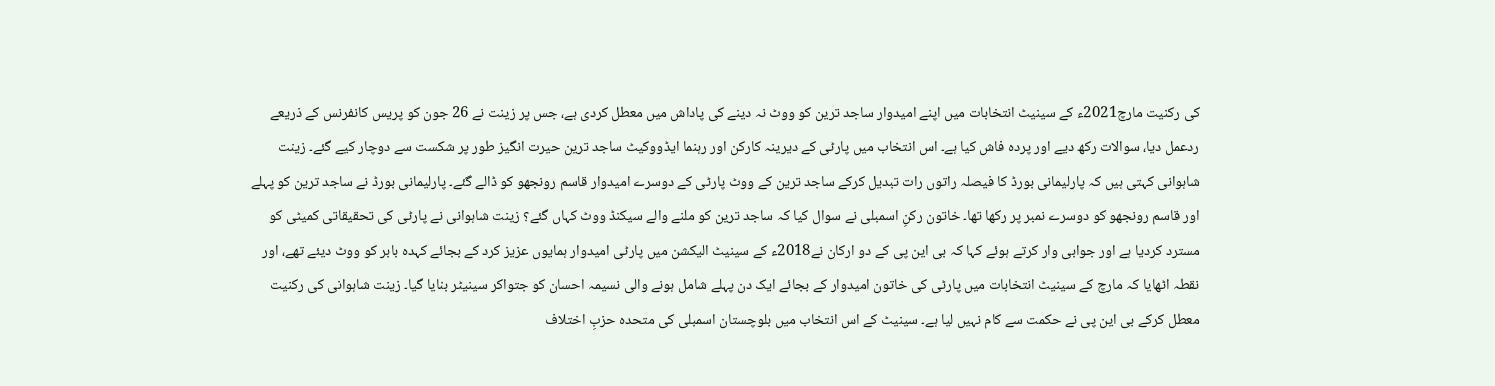کی رکنیت مارچ2021ء کے سینیٹ انتخابات میں اپنے امیدوار ساجد ترین کو ووٹ نہ دینے کی پاداش میں معطل کردی ہے، جس پر زینت نے 26 جون کو پریس کانفرنس کے ذریعے ردعمل دیا، سوالات رکھ دیے اور پردہ فاش کیا ہے۔ اس انتخاب میں پارٹی کے دیرینہ کارکن اور رہنما ایڈووکیٹ ساجد ترین حیرت انگیز طور پر شکست سے دوچار کیے گئے۔ زینت شاہوانی کہتی ہیں کہ پارلیمانی بورڈ کا فیصلہ راتوں رات تبدیل کرکے ساجد ترین کے ووٹ پارٹی کے دوسرے امیدوار قاسم رونجھو کو ڈالے گئے۔ پارلیمانی بورڈ نے ساجد ترین کو پہلے اور قاسم رونجھو کو دوسرے نمبر پر رکھا تھا۔ خاتون رکنِ اسمبلی نے سوال کیا کہ ساجد ترین کو ملنے والے سیکنڈ ووٹ کہاں گئے؟ زینت شاہوانی نے پارٹی کی تحقیقاتی کمیٹی کو مسترد کردیا ہے اور جوابی وار کرتے ہوئے کہا کہ بی این پی کے دو ارکان نے2018ء کے سینیٹ الیکشن میں پارٹی امیدوار ہمایوں عزیز کرد کے بجائے کہدہ بابر کو ووٹ دیئے تھے، اور نقطہ اٹھایا کہ مارچ کے سینیٹ انتخابات میں پارٹی کی خاتون امیدوار کے بجائے ایک دن پہلے شامل ہونے والی نسیمہ احسان کو جتواکر سینیٹر بنایا گیا۔ زینت شاہوانی کی رکنیت معطل کرکے بی این پی نے حکمت سے کام نہیں لیا ہے۔ سینیٹ کے اس انتخاب میں بلوچستان اسمبلی کی متحدہ حزبِ اختلاف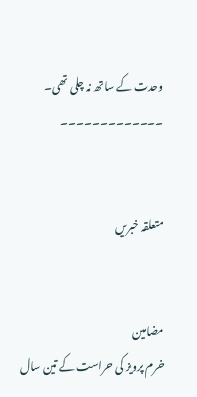وحدت کے ساتھ نہ چلی تھی۔
۔۔۔۔۔۔۔۔۔۔۔۔۔


متعلقہ خبریں


مضامین
خرم پرویز کی حراست کے تین سال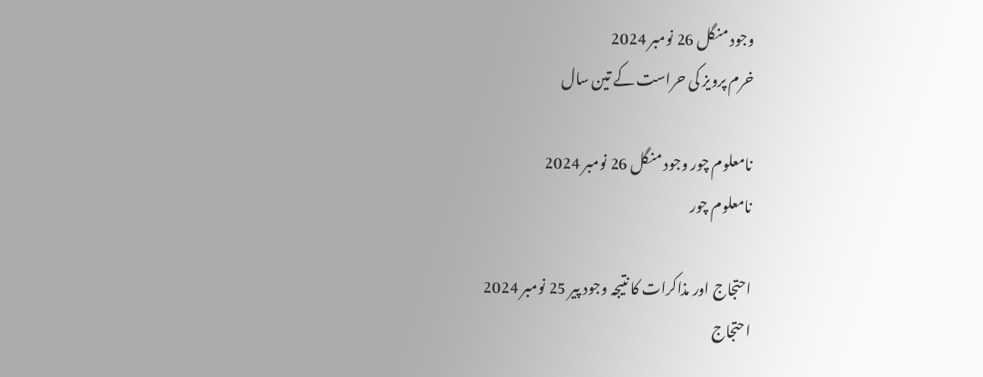وجود منگل 26 نومبر 2024
خرم پرویز کی حراست کے تین سال

نامعلوم چور وجود منگل 26 نومبر 2024
نامعلوم چور

احتجاج اور مذاکرات کا نتیجہ وجود پیر 25 نومبر 2024
احتجاج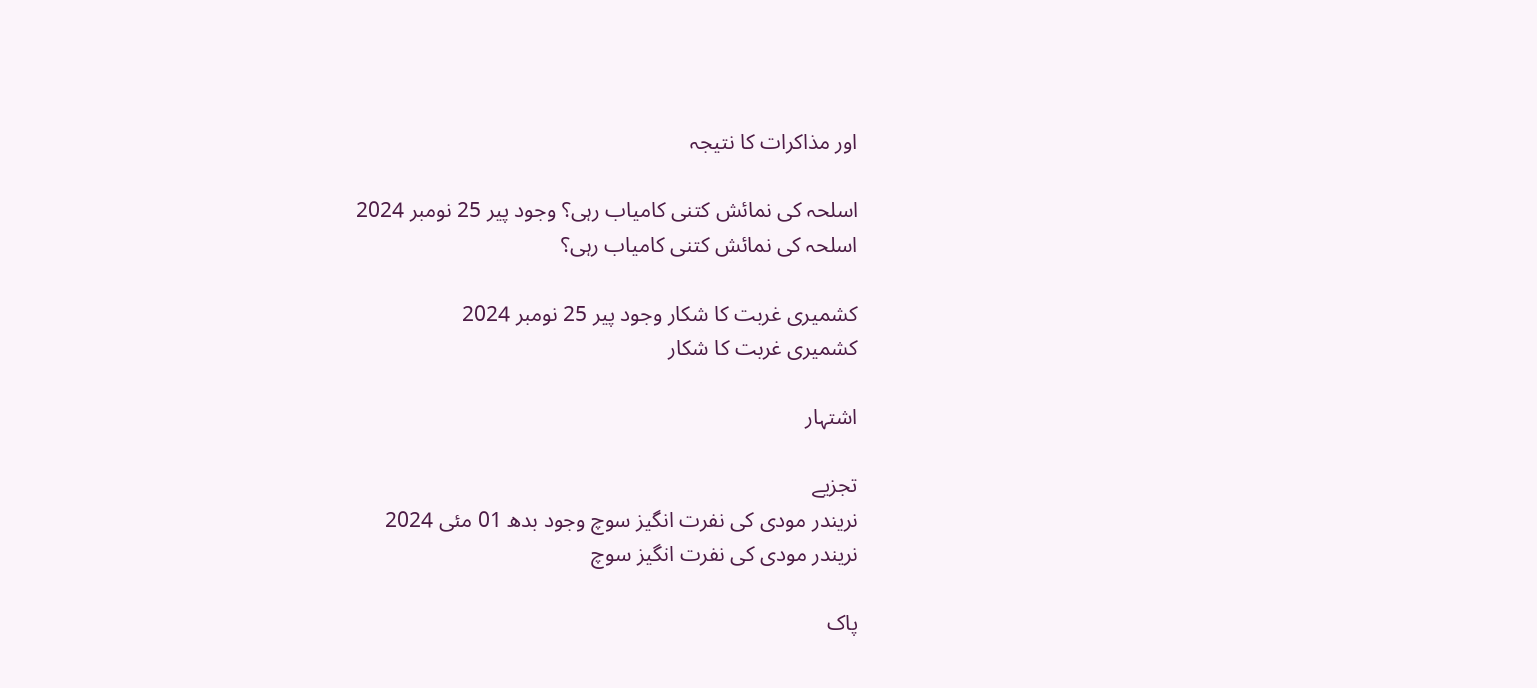اور مذاکرات کا نتیجہ

اسلحہ کی نمائش کتنی کامیاب رہی؟ وجود پیر 25 نومبر 2024
اسلحہ کی نمائش کتنی کامیاب رہی؟

کشمیری غربت کا شکار وجود پیر 25 نومبر 2024
کشمیری غربت کا شکار

اشتہار

تجزیے
نریندر مودی کی نفرت انگیز سوچ وجود بدھ 01 مئی 2024
نریندر مودی کی نفرت انگیز سوچ

پاک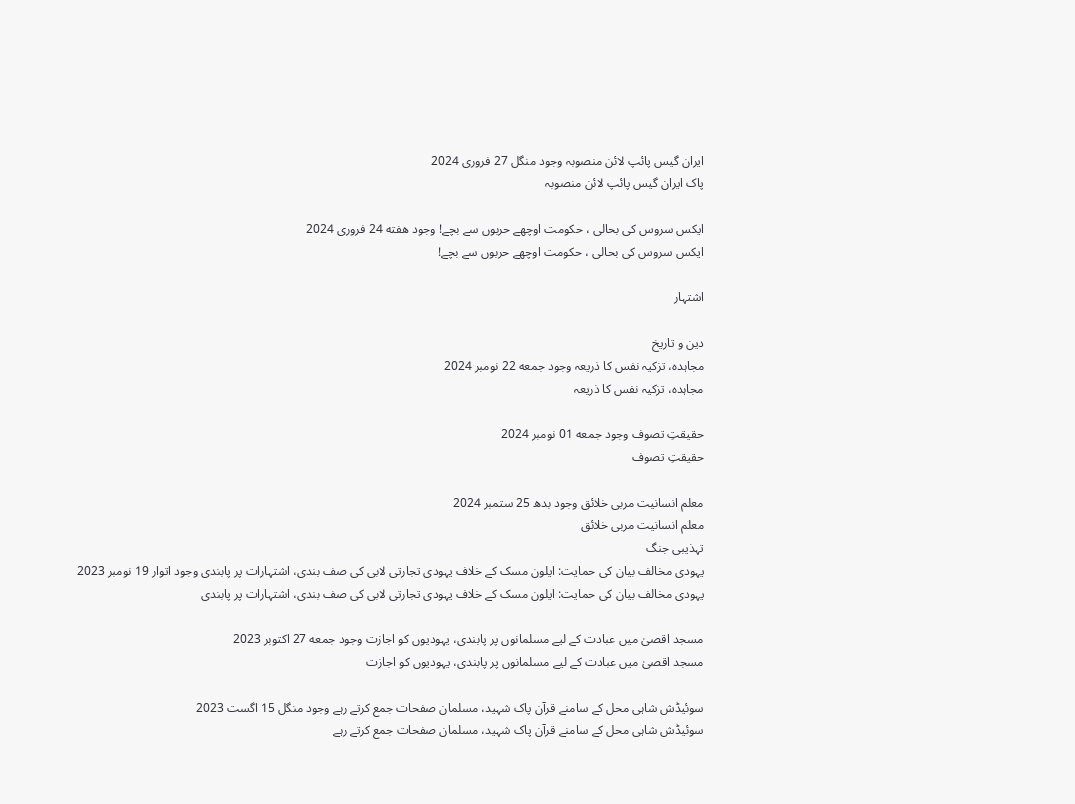ایران گیس پائپ لائن منصوبہ وجود منگل 27 فروری 2024
پاک ایران گیس پائپ لائن منصوبہ

ایکس سروس کی بحالی ، حکومت اوچھے حربوں سے بچے! وجود هفته 24 فروری 2024
ایکس سروس کی بحالی ، حکومت اوچھے حربوں سے بچے!

اشتہار

دین و تاریخ
مجاہدہ، تزکیہ نفس کا ذریعہ وجود جمعه 22 نومبر 2024
مجاہدہ، تزکیہ نفس کا ذریعہ

حقیقتِ تصوف وجود جمعه 01 نومبر 2024
حقیقتِ تصوف

معلم انسانیت مربی خلائق وجود بدھ 25 ستمبر 2024
معلم انسانیت مربی خلائق
تہذیبی جنگ
یہودی مخالف بیان کی حمایت: ایلون مسک کے خلاف یہودی تجارتی لابی کی صف بندی، اشتہارات پر پابندی وجود اتوار 19 نومبر 2023
یہودی مخالف بیان کی حمایت: ایلون مسک کے خلاف یہودی تجارتی لابی کی صف بندی، اشتہارات پر پابندی

مسجد اقصیٰ میں عبادت کے لیے مسلمانوں پر پابندی، یہودیوں کو اجازت وجود جمعه 27 اکتوبر 2023
مسجد اقصیٰ میں عبادت کے لیے مسلمانوں پر پابندی، یہودیوں کو اجازت

سوئیڈش شاہی محل کے سامنے قرآن پاک شہید، مسلمان صفحات جمع کرتے رہے وجود منگل 15 اگست 2023
سوئیڈش شاہی محل کے سامنے قرآن پاک شہید، مسلمان صفحات جمع کرتے رہے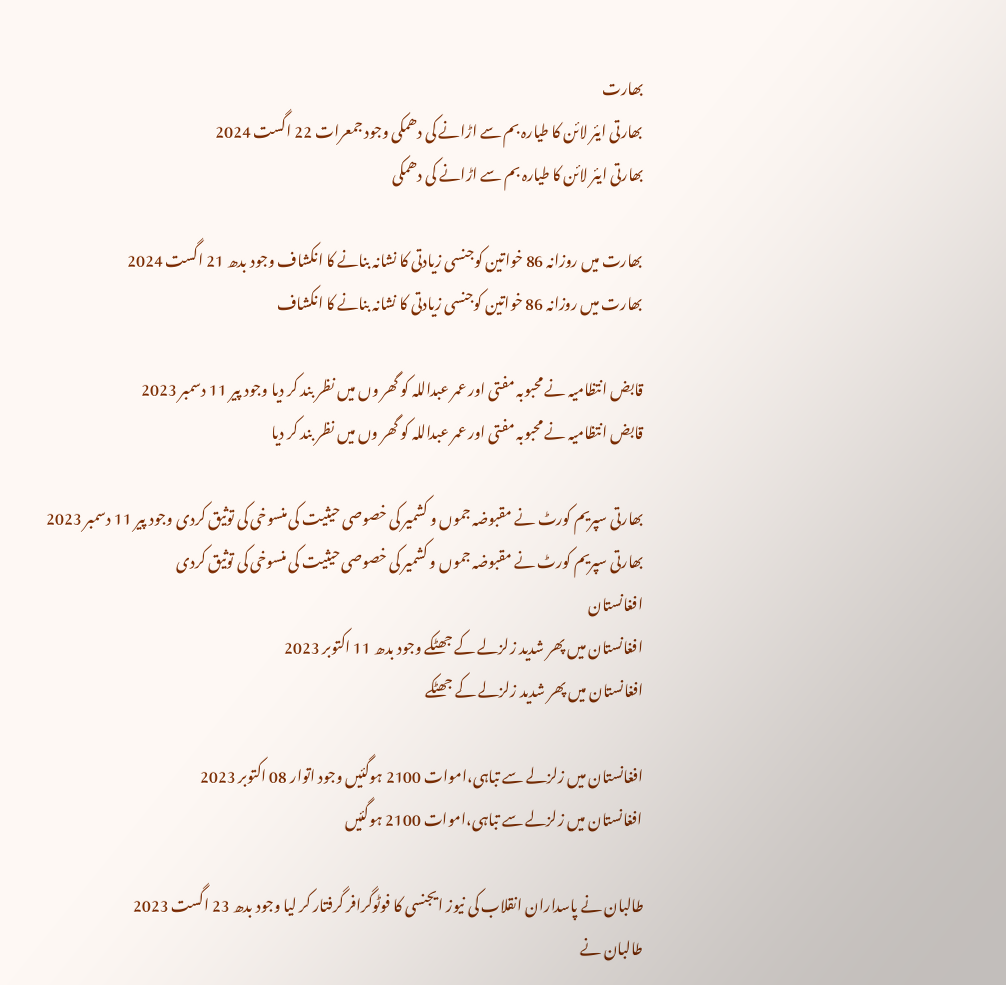بھارت
بھارتی ایئر لائن کا طیارہ بم سے اڑانے کی دھمکی وجود جمعرات 22 اگست 2024
بھارتی ایئر لائن کا طیارہ بم سے اڑانے کی دھمکی

بھارت میں روزانہ 86 خواتین کوجنسی زیادتی کا نشانہ بنانے کا انکشاف وجود بدھ 21 اگست 2024
بھارت میں روزانہ 86 خواتین کوجنسی زیادتی کا نشانہ بنانے کا انکشاف

قابض انتظامیہ نے محبوبہ مفتی اور عمر عبداللہ کو گھر وں میں نظر بند کر دیا وجود پیر 11 دسمبر 2023
قابض انتظامیہ نے محبوبہ مفتی اور عمر عبداللہ کو گھر وں میں نظر بند کر دیا

بھارتی سپریم کورٹ نے مقبوضہ جموں و کشمیر کی خصوصی حیثیت کی منسوخی کی توثیق کردی وجود پیر 11 دسمبر 2023
بھارتی سپریم کورٹ نے مقبوضہ جموں و کشمیر کی خصوصی حیثیت کی منسوخی کی توثیق کردی
افغانستان
افغانستان میں پھر شدید زلزلے کے جھٹکے وجود بدھ 11 اکتوبر 2023
افغانستان میں پھر شدید زلزلے کے جھٹکے

افغانستان میں زلزلے سے تباہی،اموات 2100 ہوگئیں وجود اتوار 08 اکتوبر 2023
افغانستان میں زلزلے سے تباہی،اموات 2100 ہوگئیں

طالبان نے پاسداران انقلاب کی نیوز ایجنسی کا فوٹوگرافر گرفتار کر لیا وجود بدھ 23 اگست 2023
طالبان نے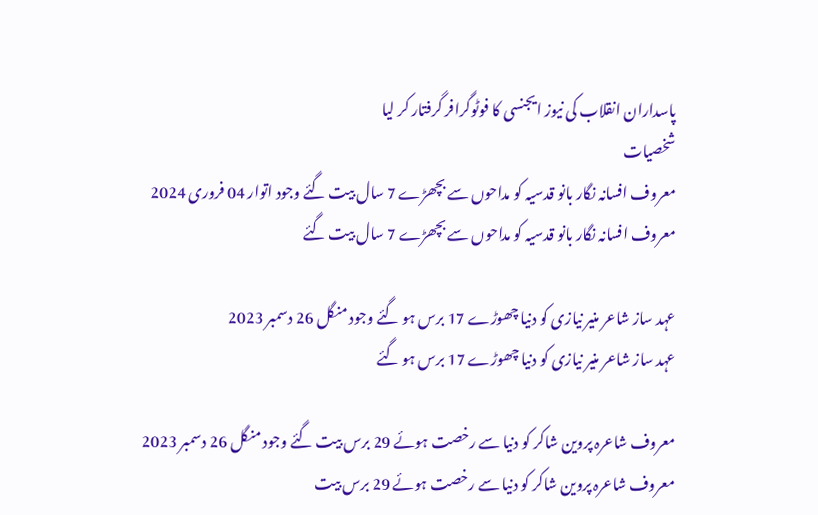پاسداران انقلاب کی نیوز ایجنسی کا فوٹوگرافر گرفتار کر لیا
شخصیات
معروف افسانہ نگار بانو قدسیہ کو مداحوں سے بچھڑے 7 سال بیت گئے وجود اتوار 04 فروری 2024
معروف افسانہ نگار بانو قدسیہ کو مداحوں سے بچھڑے 7 سال بیت گئے

عہد ساز شاعر منیر نیازی کو دنیا چھوڑے 17 برس ہو گئے وجود منگل 26 دسمبر 2023
عہد ساز شاعر منیر نیازی کو دنیا چھوڑے 17 برس ہو گئے

معروف شاعرہ پروین شاکر کو دنیا سے رخصت ہوئے 29 برس بیت گئے وجود منگل 26 دسمبر 2023
معروف شاعرہ پروین شاکر کو دنیا سے رخصت ہوئے 29 برس بیت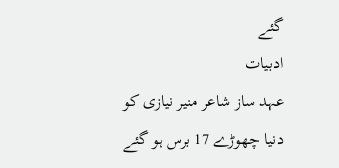گئے
ادبیات
عہد ساز شاعر منیر نیازی کو دنیا چھوڑے 17 برس ہو گئے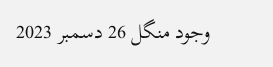وجود منگل 26 دسمبر 2023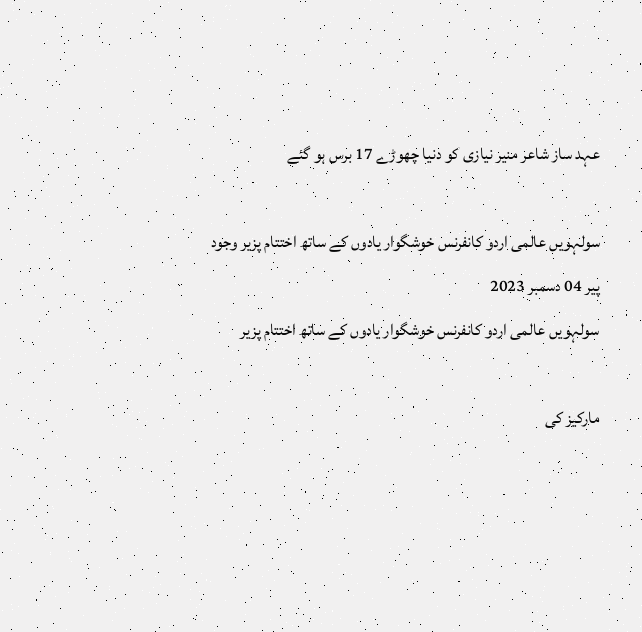عہد ساز شاعر منیر نیازی کو دنیا چھوڑے 17 برس ہو گئے

سولہویں عالمی اردو کانفرنس خوشگوار یادوں کے ساتھ اختتام پزیر وجود پیر 04 دسمبر 2023
سولہویں عالمی اردو کانفرنس خوشگوار یادوں کے ساتھ اختتام پزیر

مارکیز کی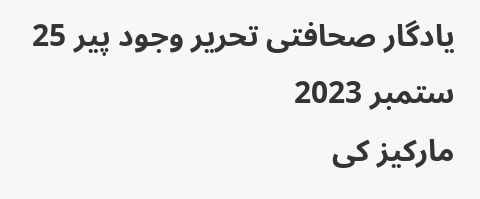یادگار صحافتی تحریر وجود پیر 25 ستمبر 2023
مارکیز کی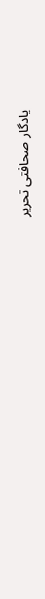یادگار صحافتی تحریر